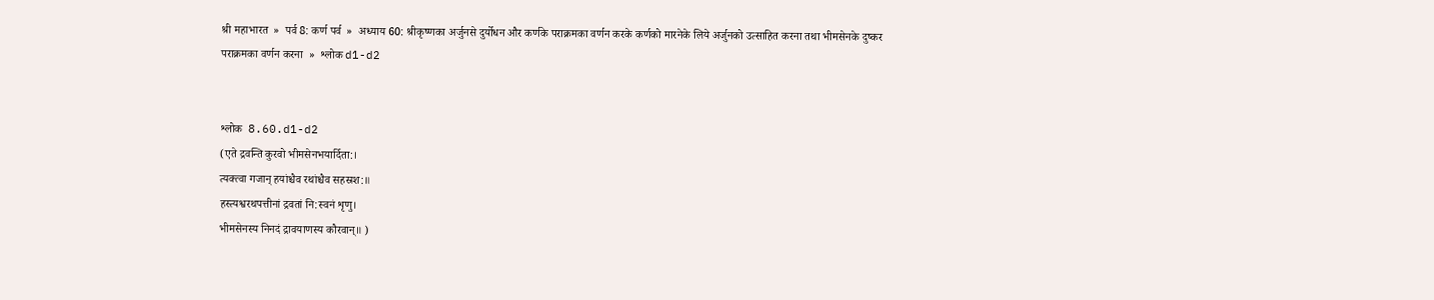श्री महाभारत  »  पर्व 8: कर्ण पर्व  »  अध्याय 60: श्रीकृष्णका अर्जुनसे दुर्योधन और कर्णके पराक्रमका वर्णन करके कर्णको मारनेके लिये अर्जुनको उत्साहित करना तथा भीमसेनके दुष्कर पराक्रमका वर्णन करना  »  श्लोक d1-d2


श्लोक  8.60.d1-d2
(एते द्रवन्ति कुरवो भीमसेनभयार्दिता:।
त्यक्त्वा गजान् हयांश्चैव रथांश्चैव सहस्रश:॥
हस्त्यश्वरथपत्तीनां द्रवतां नि:स्वनं शृणु।
भीमसेनस्य निनदं द्रावयाणस्य कौरवान्॥ )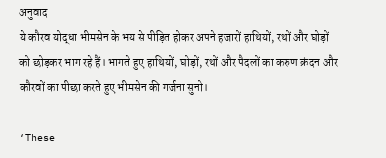अनुवाद
ये कौरव योद्धा भीमसेन के भय से पीड़ित होकर अपने हजारों हाथियों, रथों और घोड़ों को छोड़कर भाग रहे हैं। भागते हुए हाथियों, घोड़ों, रथों और पैदलों का करुण क्रंदन और कौरवों का पीछा करते हुए भीमसेन की गर्जना सुनो।

‘These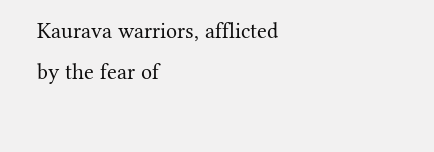Kaurava warriors, afflicted by the fear of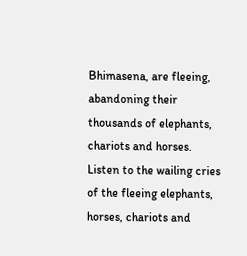Bhimasena, are fleeing, abandoning their thousands of elephants, chariots and horses. Listen to the wailing cries of the fleeing elephants, horses, chariots and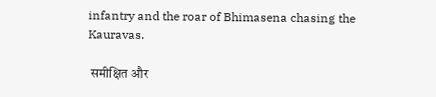infantry and the roar of Bhimasena chasing the Kauravas.

 समीक्षित और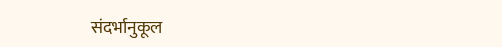संदर्भानुकूल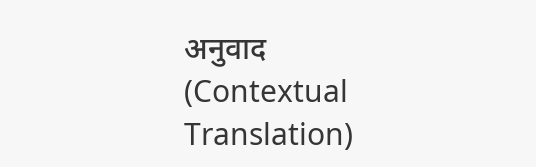अनुवाद (Contextual Translation)